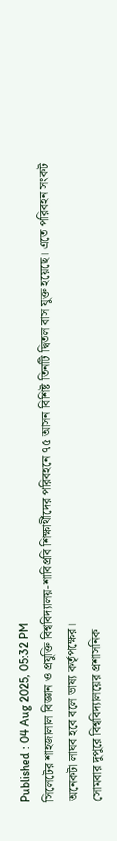Published : 04 Aug 2025, 05:32 PM
সিলেটের শাহজালাল বিজ্ঞান ও প্রযুক্তি বিশ্ববিদ্যালয়-শাবিপ্রবি শিক্ষার্থীদের পরিবহনে ৭৫ আসন বিশিষ্ট তিনটি দ্বিতল বাস যুক্ত হয়েছে। এতে পরিবহন সংকট অনেকটা লাঘব হবে বলে ভাষ্য কর্তৃপক্ষের।
সোমবার দুপুরে বিশ্ববিদ্যালয়ের প্রশাসনিক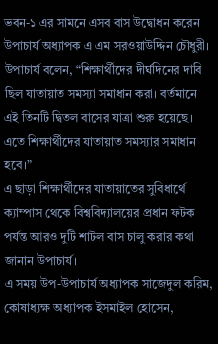ভবন-১ এর সামনে এসব বাস উদ্বোধন করেন উপাচার্য অধ্যাপক এ এম সরওয়াউদ্দিন চৌধুরী।
উপাচার্য বলেন, “শিক্ষার্থীদের দীর্ঘদিনের দাবি ছিল যাতায়াত সমস্যা সমাধান করা। বর্তমানে এই তিনটি দ্বিতল বাসের যাত্রা শুরু হয়েছে। এতে শিক্ষার্থীদের যাতায়াত সমস্যার সমাধান হবে।”
এ ছাড়া শিক্ষার্থীদের যাতায়াতের সুবিধার্থে ক্যাম্পাস থেকে বিশ্ববিদ্যালয়ের প্রধান ফটক পর্যন্ত আরও দুটি শাটল বাস চালু করার কথা জানান উপাচার্য।
এ সময় উপ-উপাচার্য অধ্যাপক সাজেদুল করিম, কোষাধ্যক্ষ অধ্যাপক ইসমাইল হোসেন,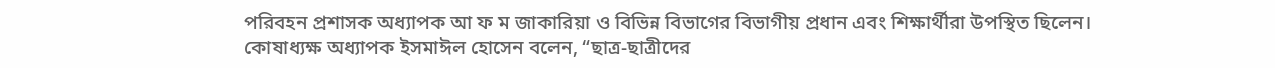পরিবহন প্রশাসক অধ্যাপক আ ফ ম জাকারিয়া ও বিভিন্ন বিভাগের বিভাগীয় প্রধান এবং শিক্ষার্থীরা উপস্থিত ছিলেন।
কোষাধ্যক্ষ অধ্যাপক ইসমাঈল হোসেন বলেন, “ছাত্র-ছাত্রীদের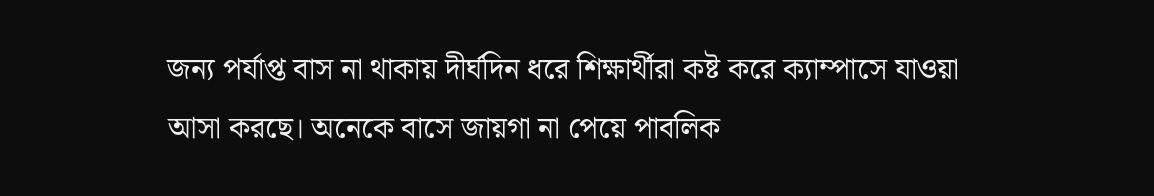জন্য পর্যাপ্ত বাস না থাকায় দীর্ঘদিন ধরে শিক্ষার্থীরা কষ্ট করে ক্যাম্পাসে যাওয়া আসা করছে। অনেকে বাসে জায়গা না পেয়ে পাবলিক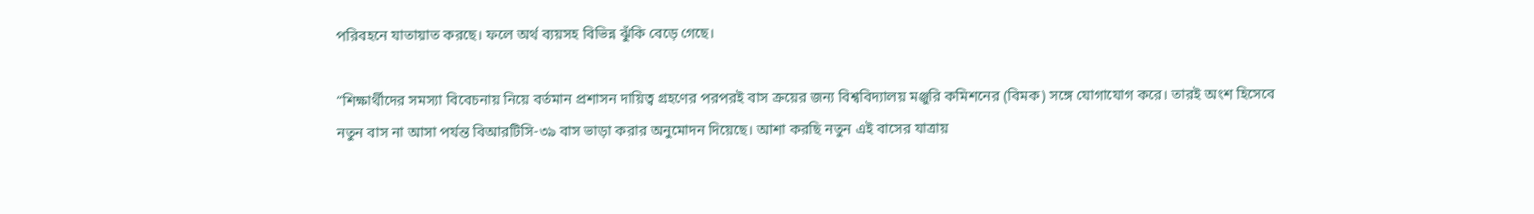পরিবহনে যাতায়াত করছে। ফলে অর্থ ব্যয়সহ বিভিন্ন ঝুঁকি বেড়ে গেছে।

“শিক্ষার্থীদের সমস্যা বিবেচনায় নিয়ে বর্তমান প্রশাসন দায়িত্ব গ্রহণের পরপরই বাস ক্রয়ের জন্য বিশ্ববিদ্যালয় মঞ্জুরি কমিশনের (বিমক) সঙ্গে যোগাযোগ করে। তারই অংশ হিসেবে নতুন বাস না আসা পর্যন্ত বিআরটিসি-৩৯ বাস ভাড়া করার অনুমোদন দিয়েছে। আশা করছি নতুন এই বাসের যাত্রায়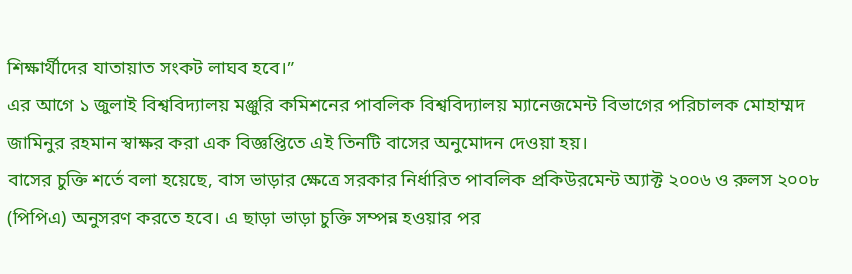শিক্ষার্থীদের যাতায়াত সংকট লাঘব হবে।”
এর আগে ১ জুলাই বিশ্ববিদ্যালয় মঞ্জুরি কমিশনের পাবলিক বিশ্ববিদ্যালয় ম্যানেজমেন্ট বিভাগের পরিচালক মোহাম্মদ জামিনুর রহমান স্বাক্ষর করা এক বিজ্ঞপ্তিতে এই তিনটি বাসের অনুমোদন দেওয়া হয়।
বাসের চুক্তি শর্তে বলা হয়েছে, বাস ভাড়ার ক্ষেত্রে সরকার নির্ধারিত পাবলিক প্রকিউরমেন্ট অ্যাক্ট ২০০৬ ও রুলস ২০০৮ (পিপিএ) অনুসরণ করতে হবে। এ ছাড়া ভাড়া চুক্তি সম্পন্ন হওয়ার পর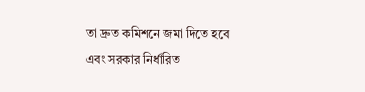তা দ্রুত কমিশনে জমা দিতে হবে এবং সরকার নির্ধারিত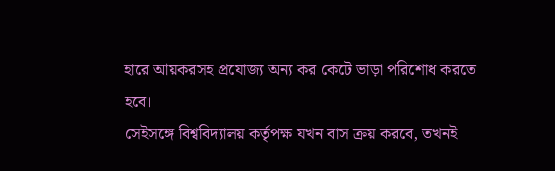হারে আয়করসহ প্রযোজ্য অন্য কর কেটে ভাড়া পরিশোধ করতে হবে।
সেইসঙ্গে বিশ্ববিদ্যালয় কর্তৃপক্ষ যখন বাস ক্রয় করবে, তখনই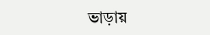ভাড়ায়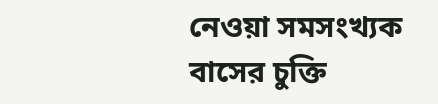নেওয়া সমসংখ্যক বাসের চুক্তি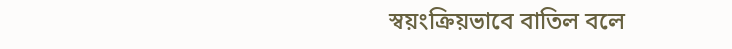স্বয়ংক্রিয়ভাবে বাতিল বলে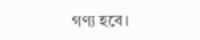গণ্য হবে।